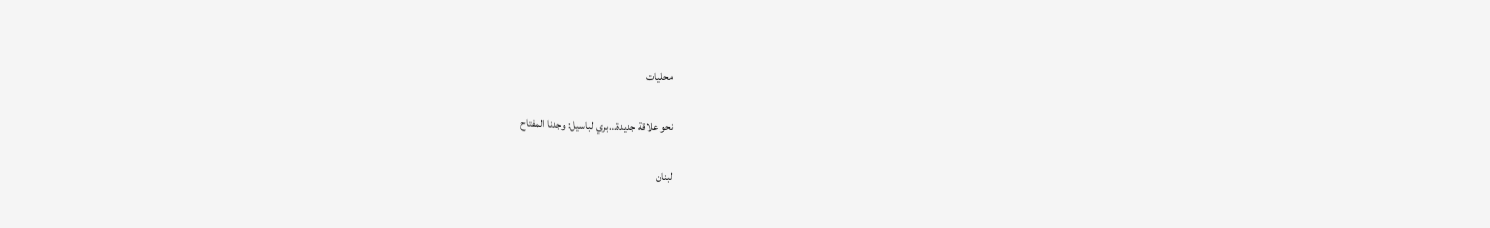محليات

نحو علاقة جديدة…بري لباسيل: وجدنا المفتاح

لبنان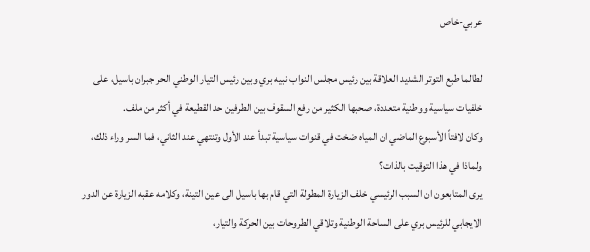عربي-خاص

لطالما طبع التوتر الشديد العلاقة بين رئيس مجلس النواب نبيه بري وبين رئيس التيار الوطني الحر جبران باسيل، على خلفيات سياسية ووطنية متعددة، صحبها الكثير من رفع السقوف بين الطرفين حد القطيعة في أكثر من ملف.
وكان لافتاً الأسبوع الماضي ان المياه ضخت في قنوات سياسية تبدأ عند الأول وتنتهي عند الثاني، فما السر وراء ذلك، ولماذا في هذا التوقيت بالذات؟
يرى المتابعون ان السبب الرئيسي خلف الزيارة المطولة التي قام بها باسيل الى عين التينة، وكلامه عقبه الزيارة عن الدور الايجابي للرئيس بري على الساحة الوطنية وتلاقي الطروحات بين الحركة والتيار،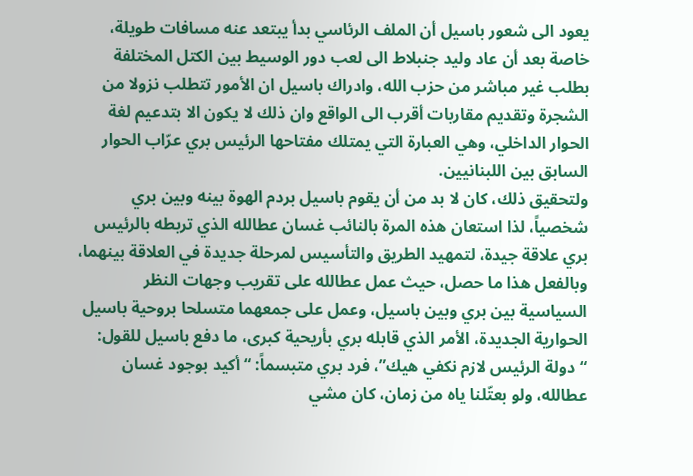يعود الى شعور باسيل أن الملف الرئاسي بدأ يبتعد عنه مسافات طويلة، خاصة بعد أن عاد وليد جنبلاط الى لعب دور الوسيط بين الكتل المختلفة بطلب غير مباشر من حزب الله، وادراك باسيل ان الأمور تتطلب نزولا من الشجرة وتقديم مقاربات أقرب الى الواقع وان ذلك لا يكون الا بتدعيم لغة الحوار الداخلي، وهي العبارة التي يمتلك مفتاحها الرئيس بري عرّاب الحوار السابق بين اللبنانيين.
ولتحقيق ذلك، كان لا بد من أن يقوم باسيل بردم الهوة بينه وبين بري شخصياً، لذا استعان هذه المرة بالنائب غسان عطالله الذي تربطه بالرئيس بري علاقة جيدة، لتمهيد الطريق والتأسيس لمرحلة جديدة في العلاقة بينهما، وبالفعل هذا ما حصل، حيث عمل عطالله على تقريب وجهات النظر السياسية بين بري وبين باسيل، وعمل على جمعهما متسلحا بروحية باسيل الحوارية الجديدة، الأمر الذي قابله بري بأريحية كبرى، ما دفع باسيل للقول: “دولة الرئيس لازم نكفي هيك”، فرد بري متبسماً: “أكيد بوجود غسان عطالله، ولو بعتّلنا ياه من زمان، كان مشي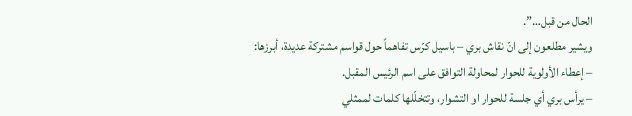الحال من قبل…”.
ويشير مطلعون إلى انّ نقاش بري – باسيل كرّس تفاهماً حول قواسم مشتركة عديدة، أبرزها:
– إعطاء الأولوية للحوار لمحاولة التوافق على اسم الرئيس المقبل.
– يرأس بري أي جلسة للحوار او التشوار، وتتخلّلها كلمات لممثلي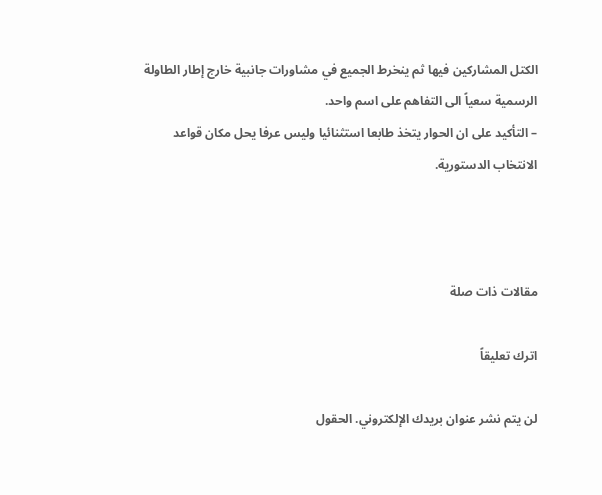الكتل المشاركين فيها ثم ينخرط الجميع في مشاورات جانبية خارج إطار الطاولة الرسمية سعياً الى التفاهم على اسم واحد.
– التأكيد على ان الحوار يتخذ طابعا استثنائيا وليس عرفا يحل مكان قواعد الانتخاب الدستورية.



مقالات ذات صلة

اترك تعليقاً

لن يتم نشر عنوان بريدك الإلكتروني. الحقول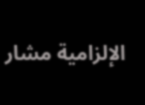الإلزامية مشار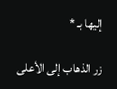إليها بـ *

زر الذهاب إلى الأعلى